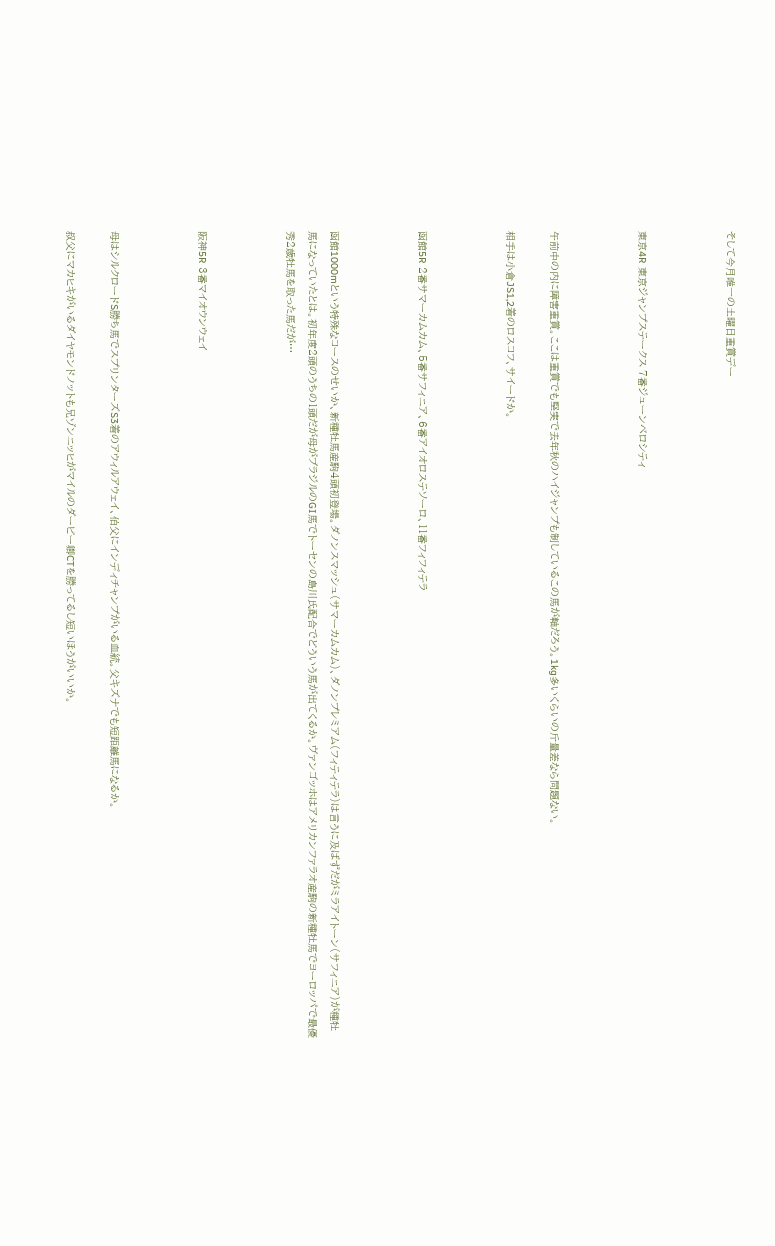そして今月唯一の土曜日重賞デー



東京4R 東京ジャンプステークス 7番ジューンベロシティ



午前中の内に障害重賞。ここは重賞でも堅実で去年秋のハイジャンプも制しているこの馬が軸だろう。1kg多いくらいの斤量差なら問題ない。

相手は小倉JS1,2着のロスコフ、サイードか。



函館5R 2番サマーカムカム、5番サフィニア、6番アイオロステソーロ、11番フィフィテラ



函館1000mという特殊なコースのせいか、新種牡馬産駒4頭初登場。ダノンスマッシュ(サマーカムカム)、ダノンプレミアム(フィティテラ)は言うに及ばずだがミラアイトーン(サフィニア)が種牡馬になっていたとは。初年度2頭のうちの1頭だが母がブラジルのGI馬でトーセンの島川氏配合でどういう馬が出てくるか。ヴァンゴッホはアメリカンファラオ産駒の新種牡馬でヨーロッパで最優秀2歳牡馬を取った馬だが…



阪神5R 3番マイオウンウェイ



母はシルクロードS勝ち馬でスプリンターズS3着のアウィルアウェイ、伯父にインディチャンプがいる血統。父キズナでも短距離馬になるか。

叔父にマカヒキがいるダイヤモンドノットも兄ゾンニッヒがマイルのダービー卿CTを勝ってるし短いほうがいいか。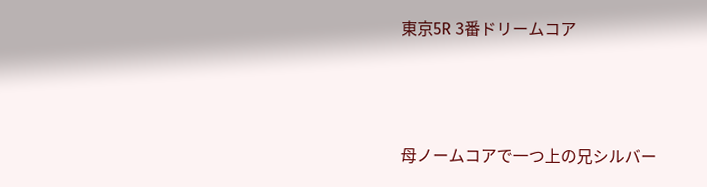東京5R 3番ドリームコア



母ノームコアで一つ上の兄シルバー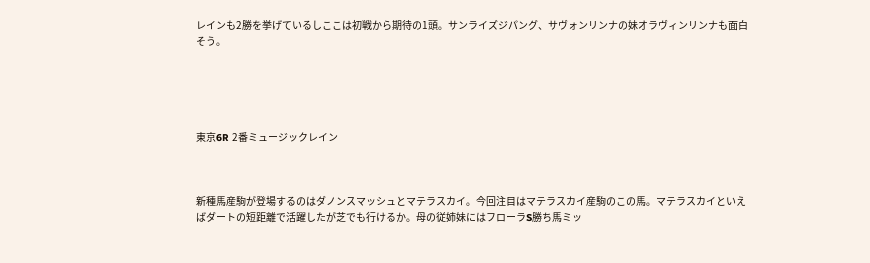レインも2勝を挙げているしここは初戦から期待の1頭。サンライズジパング、サヴォンリンナの妹オラヴィンリンナも面白そう。





東京6R 2番ミュージックレイン



新種馬産駒が登場するのはダノンスマッシュとマテラスカイ。今回注目はマテラスカイ産駒のこの馬。マテラスカイといえばダートの短距離で活躍したが芝でも行けるか。母の従姉妹にはフローラS勝ち馬ミッ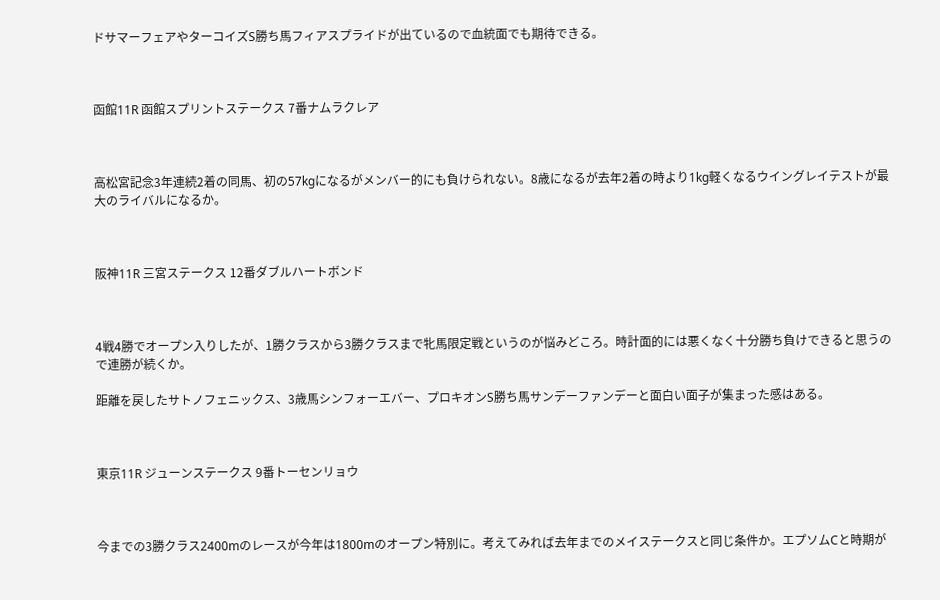ドサマーフェアやターコイズS勝ち馬フィアスプライドが出ているので血統面でも期待できる。



函館11R 函館スプリントステークス 7番ナムラクレア



高松宮記念3年連続2着の同馬、初の57kgになるがメンバー的にも負けられない。8歳になるが去年2着の時より1kg軽くなるウイングレイテストが最大のライバルになるか。



阪神11R 三宮ステークス 12番ダブルハートボンド



4戦4勝でオープン入りしたが、1勝クラスから3勝クラスまで牝馬限定戦というのが悩みどころ。時計面的には悪くなく十分勝ち負けできると思うので連勝が続くか。

距離を戻したサトノフェニックス、3歳馬シンフォーエバー、プロキオンS勝ち馬サンデーファンデーと面白い面子が集まった感はある。



東京11R ジューンステークス 9番トーセンリョウ



今までの3勝クラス2400mのレースが今年は1800mのオープン特別に。考えてみれば去年までのメイステークスと同じ条件か。エプソムCと時期が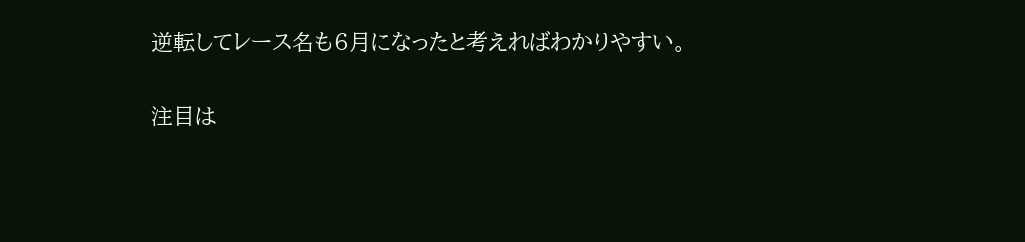逆転してレース名も6月になったと考えればわかりやすい。

注目は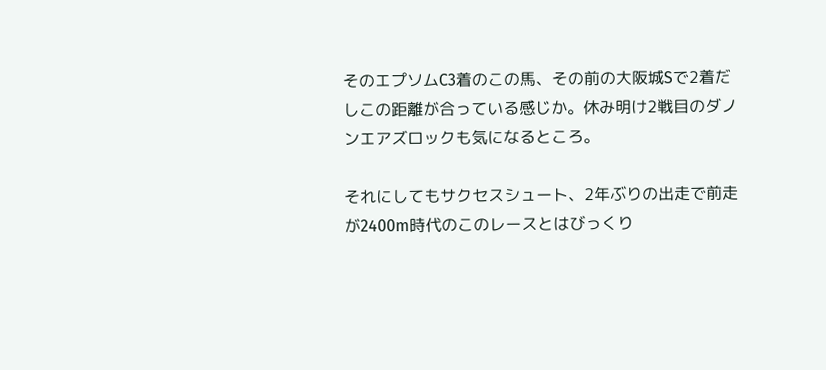そのエプソムC3着のこの馬、その前の大阪城Sで2着だしこの距離が合っている感じか。休み明け2戦目のダノンエアズロックも気になるところ。

それにしてもサクセスシュート、2年ぶりの出走で前走が2400m時代のこのレースとはびっくり